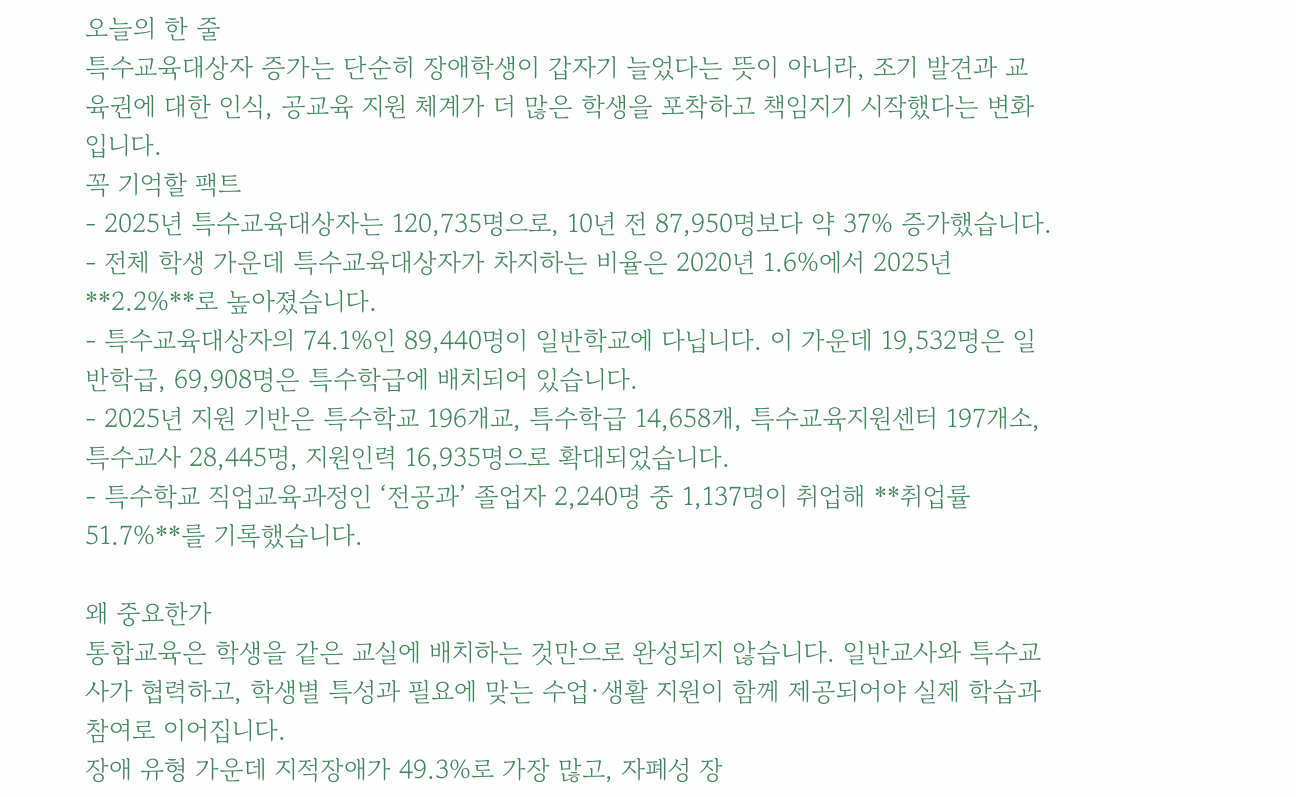오늘의 한 줄
특수교육대상자 증가는 단순히 장애학생이 갑자기 늘었다는 뜻이 아니라, 조기 발견과 교육권에 대한 인식, 공교육 지원 체계가 더 많은 학생을 포착하고 책임지기 시작했다는 변화입니다.
꼭 기억할 팩트
- 2025년 특수교육대상자는 120,735명으로, 10년 전 87,950명보다 약 37% 증가했습니다.
- 전체 학생 가운데 특수교육대상자가 차지하는 비율은 2020년 1.6%에서 2025년 **2.2%**로 높아졌습니다.
- 특수교육대상자의 74.1%인 89,440명이 일반학교에 다닙니다. 이 가운데 19,532명은 일반학급, 69,908명은 특수학급에 배치되어 있습니다.
- 2025년 지원 기반은 특수학교 196개교, 특수학급 14,658개, 특수교육지원센터 197개소, 특수교사 28,445명, 지원인력 16,935명으로 확대되었습니다.
- 특수학교 직업교육과정인 ‘전공과’ 졸업자 2,240명 중 1,137명이 취업해 **취업률 51.7%**를 기록했습니다.

왜 중요한가
통합교육은 학생을 같은 교실에 배치하는 것만으로 완성되지 않습니다. 일반교사와 특수교사가 협력하고, 학생별 특성과 필요에 맞는 수업·생활 지원이 함께 제공되어야 실제 학습과 참여로 이어집니다.
장애 유형 가운데 지적장애가 49.3%로 가장 많고, 자폐성 장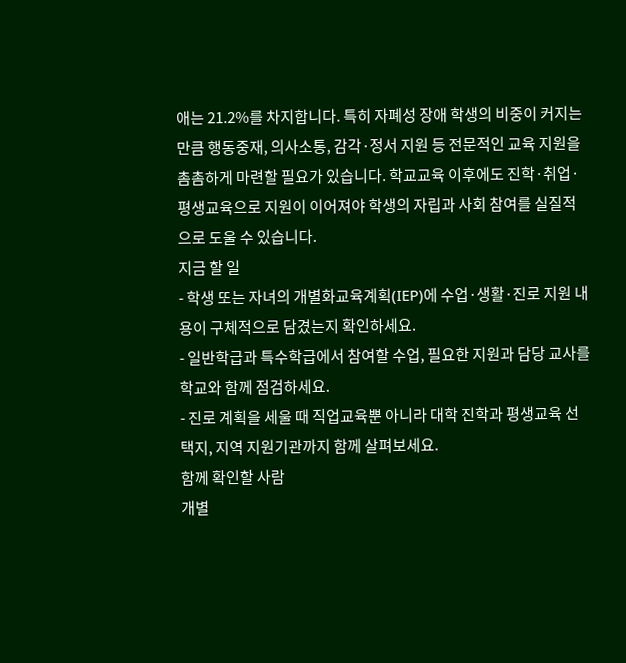애는 21.2%를 차지합니다. 특히 자폐성 장애 학생의 비중이 커지는 만큼 행동중재, 의사소통, 감각·정서 지원 등 전문적인 교육 지원을 촘촘하게 마련할 필요가 있습니다. 학교교육 이후에도 진학·취업·평생교육으로 지원이 이어져야 학생의 자립과 사회 참여를 실질적으로 도울 수 있습니다.
지금 할 일
- 학생 또는 자녀의 개별화교육계획(IEP)에 수업·생활·진로 지원 내용이 구체적으로 담겼는지 확인하세요.
- 일반학급과 특수학급에서 참여할 수업, 필요한 지원과 담당 교사를 학교와 함께 점검하세요.
- 진로 계획을 세울 때 직업교육뿐 아니라 대학 진학과 평생교육 선택지, 지역 지원기관까지 함께 살펴보세요.
함께 확인할 사람
개별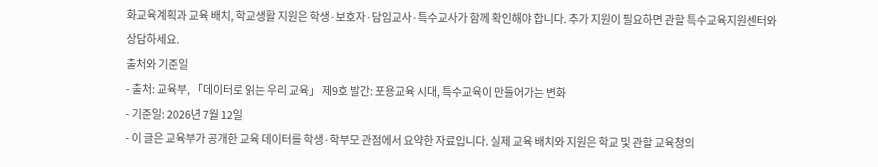화교육계획과 교육 배치, 학교생활 지원은 학생·보호자·담임교사·특수교사가 함께 확인해야 합니다. 추가 지원이 필요하면 관할 특수교육지원센터와 상담하세요.
출처와 기준일
- 출처: 교육부, 「데이터로 읽는 우리 교육」 제9호 발간: 포용교육 시대, 특수교육이 만들어가는 변화
- 기준일: 2026년 7월 12일
- 이 글은 교육부가 공개한 교육 데이터를 학생·학부모 관점에서 요약한 자료입니다. 실제 교육 배치와 지원은 학교 및 관할 교육청의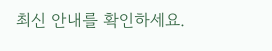최신 안내를 확인하세요.